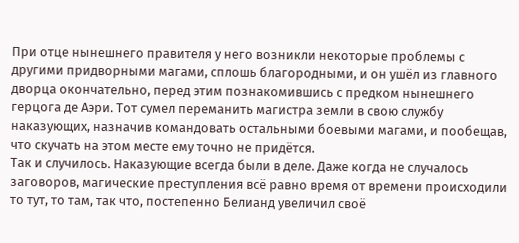При отце нынешнего правителя у него возникли некоторые проблемы с другими придворными магами, сплошь благородными, и он ушёл из главного дворца окончательно, перед этим познакомившись с предком нынешнего герцога де Аэри. Тот сумел переманить магистра земли в свою службу наказующих, назначив командовать остальными боевыми магами, и пообещав, что скучать на этом месте ему точно не придётся.
Так и случилось. Наказующие всегда были в деле. Даже когда не случалось заговоров, магические преступления всё равно время от времени происходили то тут, то там, так что, постепенно Белианд увеличил своё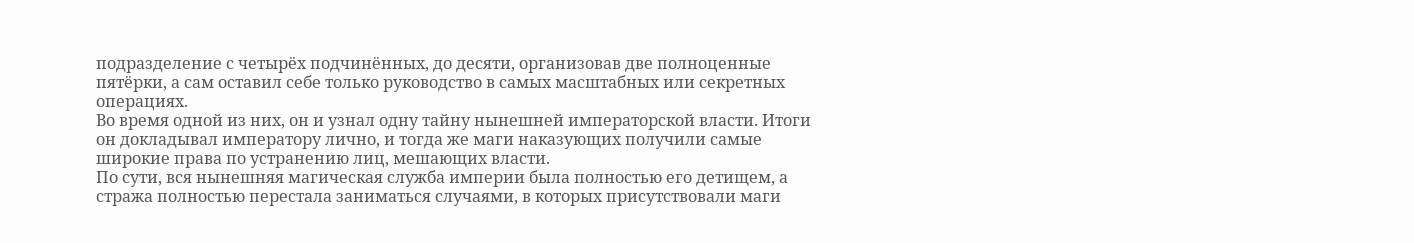подразделение с четырёх подчинённых, до десяти, организовав две полноценные пятёрки, а сам оставил себе только руководство в самых масштабных или секретных операциях.
Во время одной из них, он и узнал одну тайну нынешней императорской власти. Итоги он докладывал императору лично, и тогда же маги наказующих получили самые широкие права по устранению лиц, мешающих власти.
По сути, вся нынешняя магическая служба империи была полностью его детищем, а стража полностью перестала заниматься случаями, в которых присутствовали маги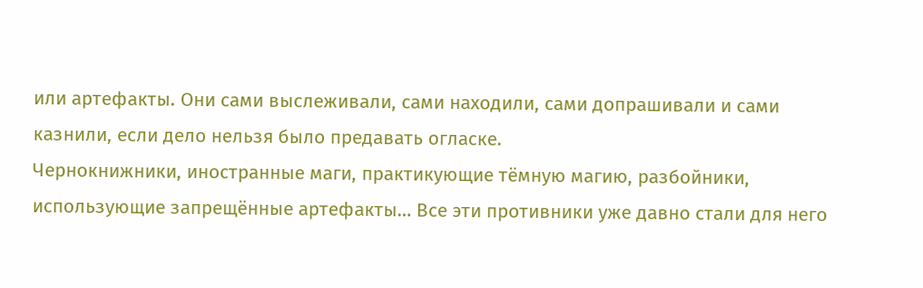или артефакты. Они сами выслеживали, сами находили, сами допрашивали и сами казнили, если дело нельзя было предавать огласке.
Чернокнижники, иностранные маги, практикующие тёмную магию, разбойники, использующие запрещённые артефакты… Все эти противники уже давно стали для него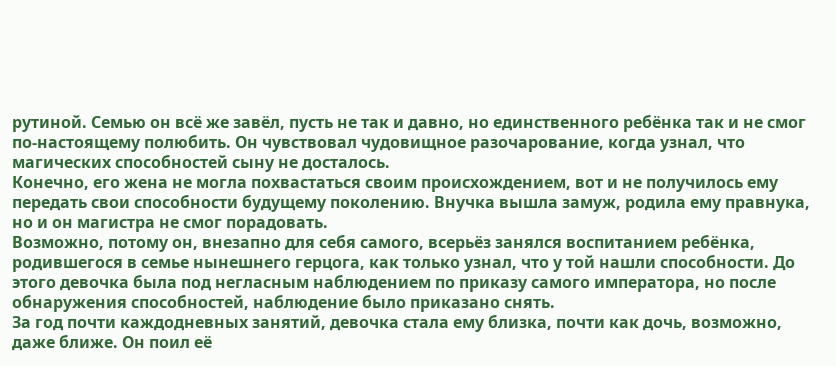рутиной. Семью он всё же завёл, пусть не так и давно, но единственного ребёнка так и не смог по-настоящему полюбить. Он чувствовал чудовищное разочарование, когда узнал, что магических способностей сыну не досталось.
Конечно, его жена не могла похвастаться своим происхождением, вот и не получилось ему передать свои способности будущему поколению. Внучка вышла замуж, родила ему правнука, но и он магистра не смог порадовать.
Возможно, потому он, внезапно для себя самого, всерьёз занялся воспитанием ребёнка, родившегося в семье нынешнего герцога, как только узнал, что у той нашли способности. До этого девочка была под негласным наблюдением по приказу самого императора, но после обнаружения способностей, наблюдение было приказано снять.
За год почти каждодневных занятий, девочка стала ему близка, почти как дочь, возможно, даже ближе. Он поил её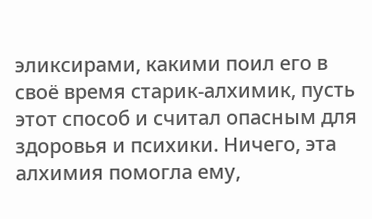эликсирами, какими поил его в своё время старик-алхимик, пусть этот способ и считал опасным для здоровья и психики. Ничего, эта алхимия помогла ему,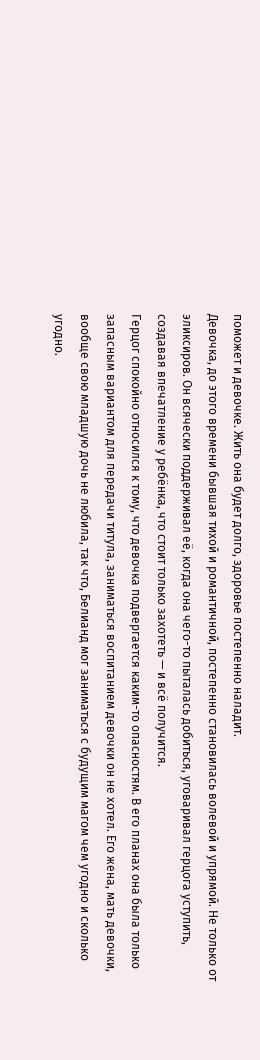поможет и девочке. Жить она будет долго, здоровье постепенно наладит.
Девочка, до этого времени бывшая тихой и романтичной, постепенно становилась волевой и упрямой. Не только от эликсиров. Он всячески поддерживал её, когда она чего-то пыталась добиться, уговаривал герцога уступить, создавая впечатление у ребёнка, что стоит только захотеть — и всё получится.
Герцог спокойно относился к тому, что девочка подвергается каким-то опасностям. В его планах она была только запасным вариантом для передачи титула, заниматься воспитанием девочки он не хотел. Его жена, мать девочки, вообще свою младшую дочь не любила, так что, Белианд мог заниматься с будущим магом чем угодно и сколько угодно.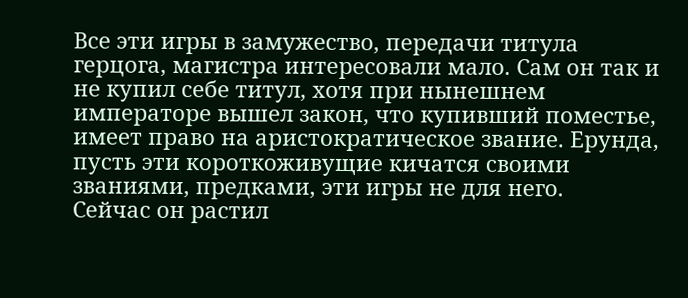Все эти игры в замужество, передачи титула герцога, магистра интересовали мало. Сам он так и не купил себе титул, хотя при нынешнем императоре вышел закон, что купивший поместье, имеет право на аристократическое звание. Ерунда, пусть эти короткоживущие кичатся своими званиями, предками, эти игры не для него.
Сейчас он растил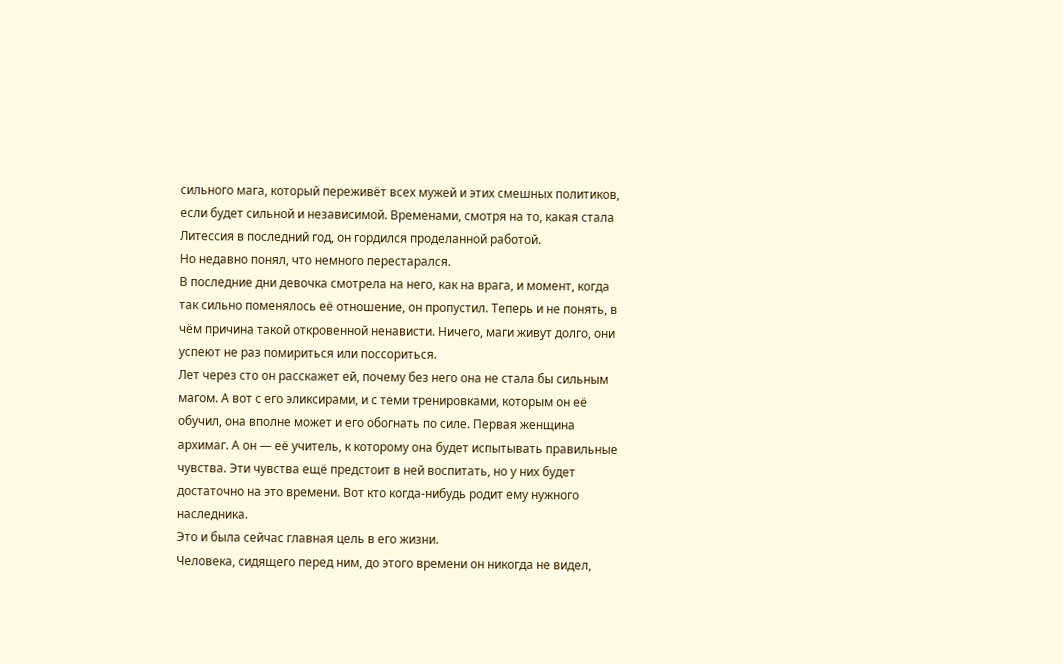сильного мага, который переживёт всех мужей и этих смешных политиков, если будет сильной и независимой. Временами, смотря на то, какая стала Литессия в последний год, он гордился проделанной работой.
Но недавно понял, что немного перестарался.
В последние дни девочка смотрела на него, как на врага, и момент, когда так сильно поменялось её отношение, он пропустил. Теперь и не понять, в чём причина такой откровенной ненависти. Ничего, маги живут долго, они успеют не раз помириться или поссориться.
Лет через сто он расскажет ей, почему без него она не стала бы сильным магом. А вот с его эликсирами, и с теми тренировками, которым он её обучил, она вполне может и его обогнать по силе. Первая женщина архимаг. А он — её учитель, к которому она будет испытывать правильные чувства. Эти чувства ещё предстоит в ней воспитать, но у них будет достаточно на это времени. Вот кто когда-нибудь родит ему нужного наследника.
Это и была сейчас главная цель в его жизни.
Человека, сидящего перед ним, до этого времени он никогда не видел,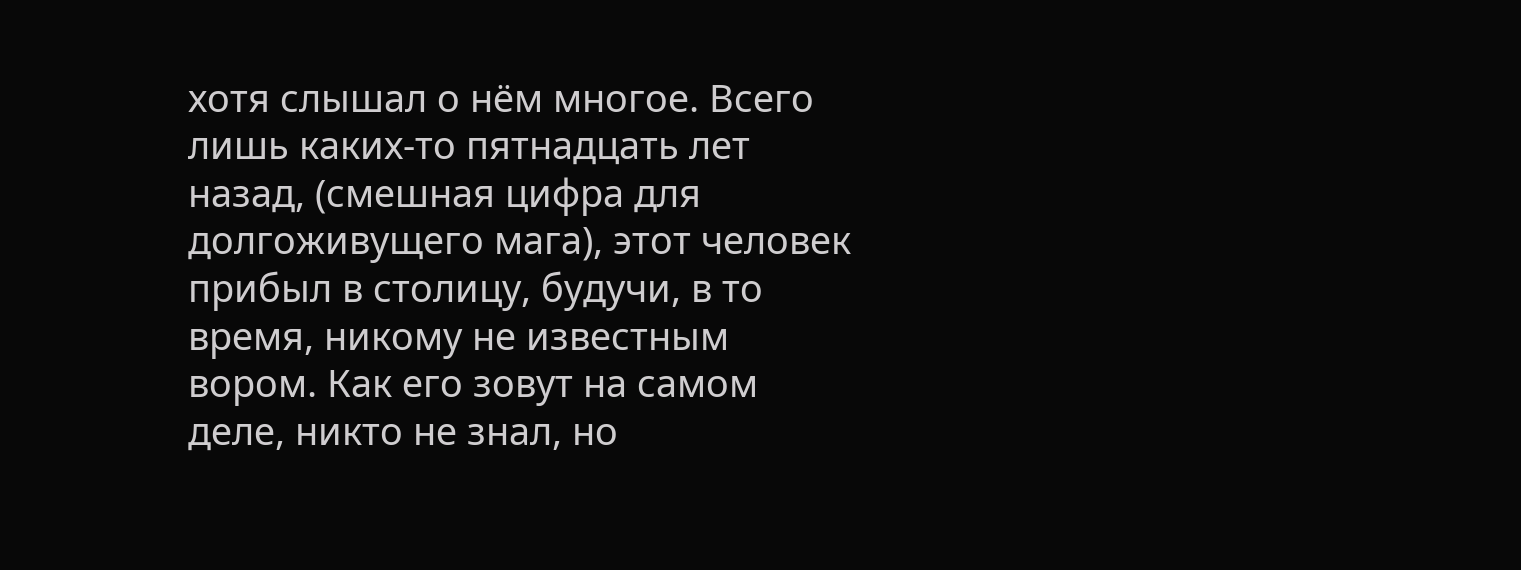хотя слышал о нём многое. Всего лишь каких-то пятнадцать лет назад, (смешная цифра для долгоживущего мага), этот человек прибыл в столицу, будучи, в то время, никому не известным вором. Как его зовут на самом деле, никто не знал, но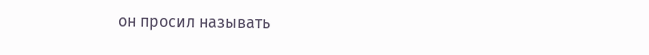он просил называть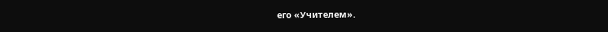его «Учителем».